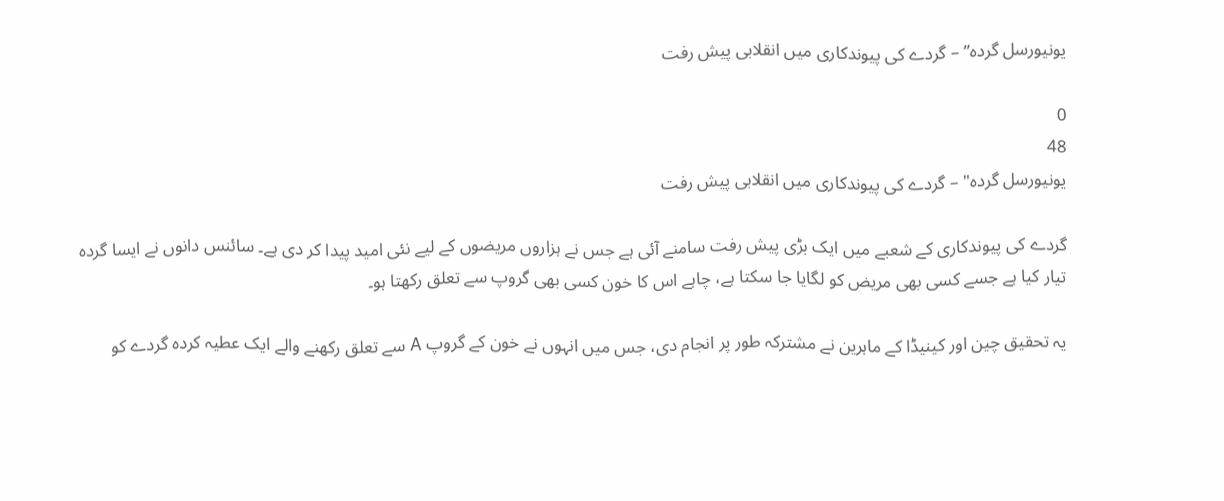یونیورسل گردہ” – گردے کی پیوندکاری میں انقلابی پیش رفت

0
48
یونیورسل گردہ" – گردے کی پیوندکاری میں انقلابی پیش رفت

گردے کی پیوندکاری کے شعبے میں ایک بڑی پیش رفت سامنے آئی ہے جس نے ہزاروں مریضوں کے لیے نئی امید پیدا کر دی ہے۔ سائنس دانوں نے ایسا گردہ تیار کیا ہے جسے کسی بھی مریض کو لگایا جا سکتا ہے، چاہے اس کا خون کسی بھی گروپ سے تعلق رکھتا ہو۔

یہ تحقیق چین اور کینیڈا کے ماہرین نے مشترکہ طور پر انجام دی، جس میں انہوں نے خون کے گروپ A سے تعلق رکھنے والے ایک عطیہ کردہ گردے کو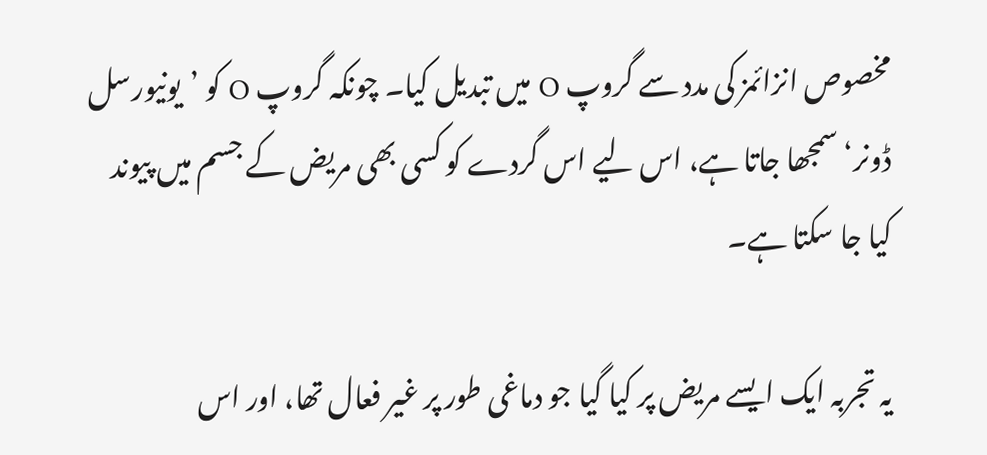مخصوص انزائمز کی مدد سے گروپ O میں تبدیل کیا۔ چونکہ گروپ O کو ’یونیورسل ڈونر‘ سمجھا جاتا ہے، اس لیے اس گردے کو کسی بھی مریض کے جسم میں پیوند کیا جا سکتا ہے۔

یہ تجربہ ایک ایسے مریض پر کیا گیا جو دماغی طور پر غیر فعال تھا، اور اس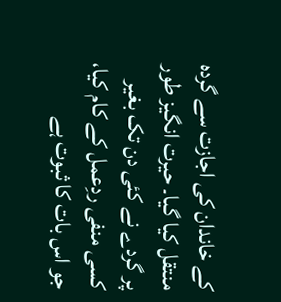کے خاندان کی اجازت سے گردہ منتقل کیا گیا۔ حیرت انگیز طور پر گردے نے کئی دن تک بغیر کسی منفی ردِعمل کے کام کیا، جو اس بات کا ثبوت ہے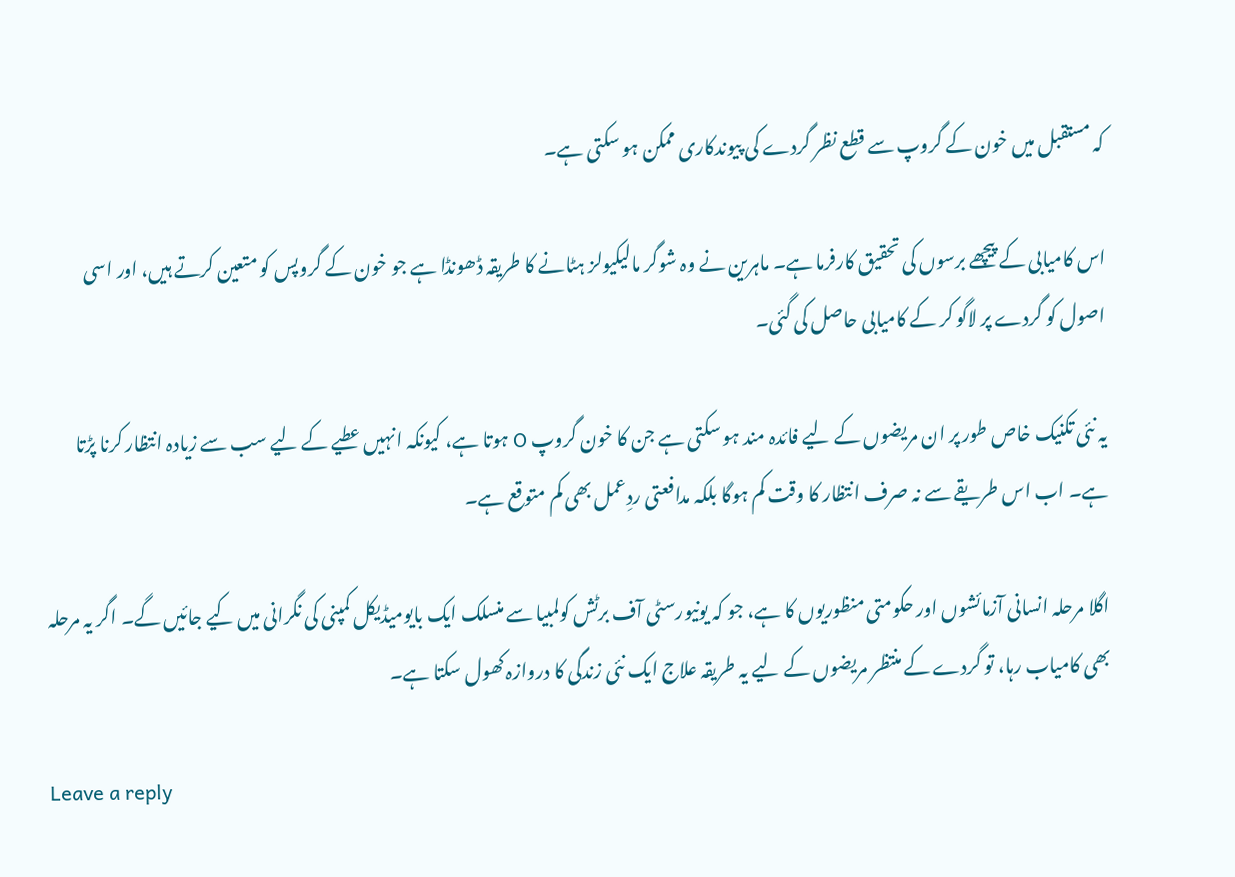کہ مستقبل میں خون کے گروپ سے قطع نظر گردے کی پیوندکاری ممکن ہو سکتی ہے۔

اس کامیابی کے پیچھے برسوں کی تحقیق کارفرما ہے۔ ماہرین نے وہ شوگر مالیکیولز ہٹانے کا طریقہ ڈھونڈا ہے جو خون کے گروپس کو متعین کرتے ہیں، اور اسی اصول کو گردے پر لاگو کر کے کامیابی حاصل کی گئی۔

یہ نئی تکنیک خاص طور پر ان مریضوں کے لیے فائدہ مند ہو سکتی ہے جن کا خون گروپ O ہوتا ہے، کیونکہ انہیں عطیے کے لیے سب سے زیادہ انتظار کرنا پڑتا ہے۔ اب اس طریقے سے نہ صرف انتظار کا وقت کم ہوگا بلکہ مدافعتی ردِعمل بھی کم متوقع ہے۔

اگلا مرحلہ انسانی آزمائشوں اور حکومتی منظوریوں کا ہے، جو کہ یونیورسٹی آف برٹش کولمبیا سے منسلک ایک بایومیڈیکل کمپنی کی نگرانی میں کیے جائیں گے۔ اگر یہ مرحلہ بھی کامیاب رہا، تو گردے کے منتظر مریضوں کے لیے یہ طریقہ علاج ایک نئی زندگی کا دروازہ کھول سکتا ہے۔

Leave a reply